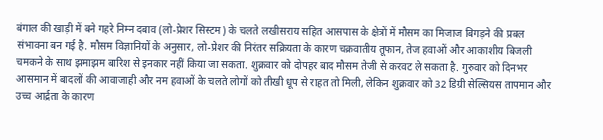बंगाल की खाड़ी में बने गहरे निम्न दबाव (लो-प्रेशर सिस्टम) के चलते लखीसराय सहित आसपास के क्षेत्रों में मौसम का मिजाज बिगड़ने की प्रबल संभावना बन गई है. मौसम विज्ञानियों के अनुसार, लो-प्रेशर की निरंतर सक्रियता के कारण चक्रवातीय तूफान, तेज हवाओं और आकाशीय बिजली चमकने के साथ झमाझम बारिश से इनकार नहीं किया जा सकता. शुक्रवार को दोपहर बाद मौसम तेजी से करवट ले सकता है. गुरुवार को दिनभर आसमान में बादलों की आवाजाही और नम हवाओं के चलते लोगों को तीखी धूप से राहत तो मिली, लेकिन शुक्रवार को 32 डिग्री सेल्सियस तापमान और उच्च आर्द्रता के कारण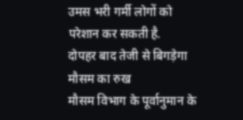उमस भरी गर्मी लोगों को परेशान कर सकती है.
दोपहर बाद तेजी से बिगड़ेगा मौसम का रुख
मौसम विभाग के पूर्वानुमान के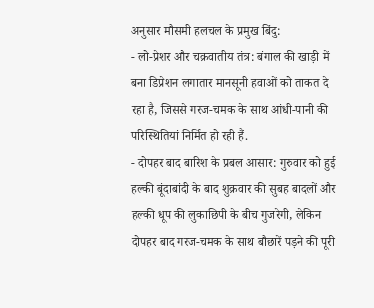अनुसार मौसमी हलचल के प्रमुख बिंदु:
- लो-प्रेशर और चक्रवातीय तंत्र: बंगाल की खाड़ी में बना डिप्रेशन लगातार मानसूनी हवाओं को ताकत दे रहा है, जिससे गरज-चमक के साथ आंधी-पानी की परिस्थितियां निर्मित हो रही हैं.
- दोपहर बाद बारिश के प्रबल आसार: गुरुवार को हुई हल्की बूंदाबांदी के बाद शुक्रवार की सुबह बादलों और हल्की धूप की लुकाछिपी के बीच गुजरेगी, लेकिन दोपहर बाद गरज-चमक के साथ बौछारें पड़ने की पूरी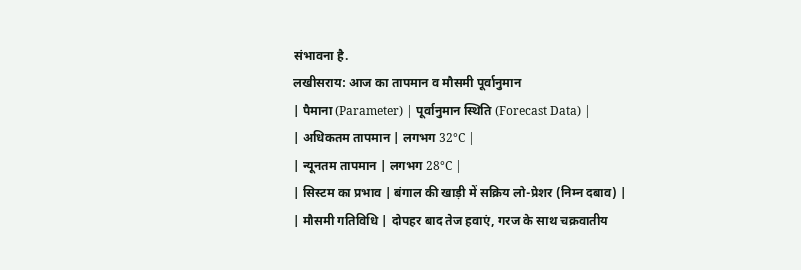संभावना है.
लखीसराय: आज का तापमान व मौसमी पूर्वानुमान
| पैमाना (Parameter) | पूर्वानुमान स्थिति (Forecast Data) |
| अधिकतम तापमान | लगभग 32°C |
| न्यूनतम तापमान | लगभग 28°C |
| सिस्टम का प्रभाव | बंगाल की खाड़ी में सक्रिय लो-प्रेशर (निम्न दबाव) |
| मौसमी गतिविधि | दोपहर बाद तेज हवाएं, गरज के साथ चक्रवातीय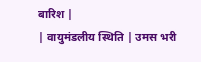बारिश |
| वायुमंडलीय स्थिति | उमस भरी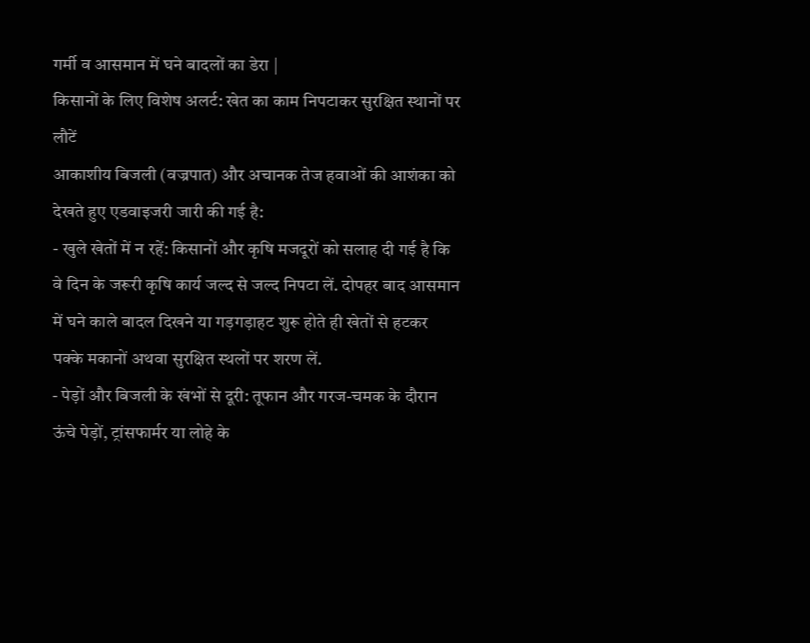गर्मी व आसमान में घने बादलों का डेरा |
किसानों के लिए विशेष अलर्ट: खेत का काम निपटाकर सुरक्षित स्थानों पर लौटें
आकाशीय बिजली (वज्रपात) और अचानक तेज हवाओं की आशंका को देखते हुए एडवाइजरी जारी की गई है:
- खुले खेतों में न रहें: किसानों और कृषि मजदूरों को सलाह दी गई है कि वे दिन के जरूरी कृषि कार्य जल्द से जल्द निपटा लें. दोपहर बाद आसमान में घने काले बादल दिखने या गड़गड़ाहट शुरू होते ही खेतों से हटकर पक्के मकानों अथवा सुरक्षित स्थलों पर शरण लें.
- पेड़ों और बिजली के खंभों से दूरी: तूफान और गरज-चमक के दौरान ऊंचे पेड़ों, ट्रांसफार्मर या लोहे के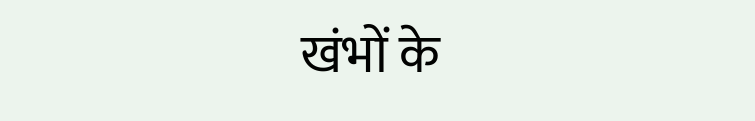खंभों के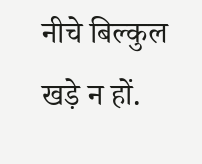नीचे बिल्कुल खड़े न हों.